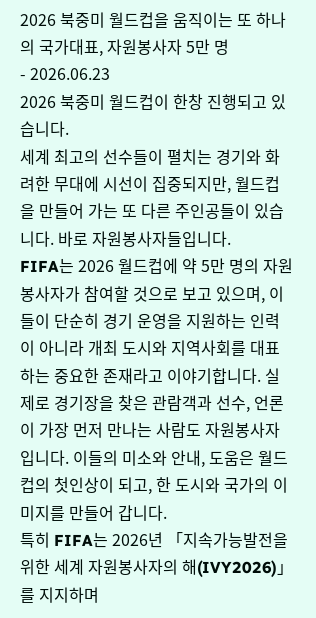2026 북중미 월드컵을 움직이는 또 하나의 국가대표, 자원봉사자 5만 명
- 2026.06.23
2026 북중미 월드컵이 한창 진행되고 있습니다.
세계 최고의 선수들이 펼치는 경기와 화려한 무대에 시선이 집중되지만, 월드컵을 만들어 가는 또 다른 주인공들이 있습니다. 바로 자원봉사자들입니다.
FIFA는 2026 월드컵에 약 5만 명의 자원봉사자가 참여할 것으로 보고 있으며, 이들이 단순히 경기 운영을 지원하는 인력이 아니라 개최 도시와 지역사회를 대표하는 중요한 존재라고 이야기합니다. 실제로 경기장을 찾은 관람객과 선수, 언론이 가장 먼저 만나는 사람도 자원봉사자입니다. 이들의 미소와 안내, 도움은 월드컵의 첫인상이 되고, 한 도시와 국가의 이미지를 만들어 갑니다.
특히 FIFA는 2026년 「지속가능발전을 위한 세계 자원봉사자의 해(IVY2026)」를 지지하며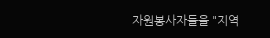자원봉사자들을 "지역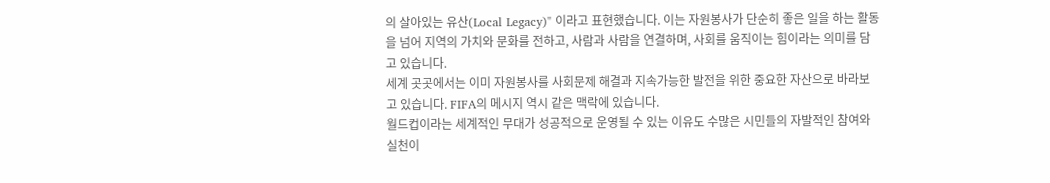의 살아있는 유산(Local Legacy)" 이라고 표현했습니다. 이는 자원봉사가 단순히 좋은 일을 하는 활동을 넘어 지역의 가치와 문화를 전하고, 사람과 사람을 연결하며, 사회를 움직이는 힘이라는 의미를 담고 있습니다.
세계 곳곳에서는 이미 자원봉사를 사회문제 해결과 지속가능한 발전을 위한 중요한 자산으로 바라보고 있습니다. FIFA의 메시지 역시 같은 맥락에 있습니다.
월드컵이라는 세계적인 무대가 성공적으로 운영될 수 있는 이유도 수많은 시민들의 자발적인 참여와 실천이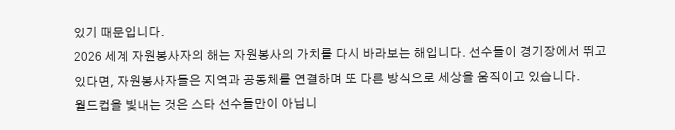있기 때문입니다.
2026 세계 자원봉사자의 해는 자원봉사의 가치를 다시 바라보는 해입니다. 선수들이 경기장에서 뛰고 있다면, 자원봉사자들은 지역과 공동체를 연결하며 또 다른 방식으로 세상을 움직이고 있습니다.
월드컵을 빛내는 것은 스타 선수들만이 아닙니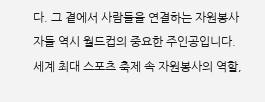다. 그 곁에서 사람들을 연결하는 자원봉사자들 역시 월드컵의 중요한 주인공입니다.
세계 최대 스포츠 축제 속 자원봉사의 역할,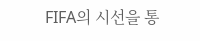FIFA의 시선을 통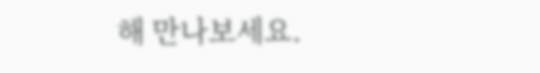해 만나보세요.